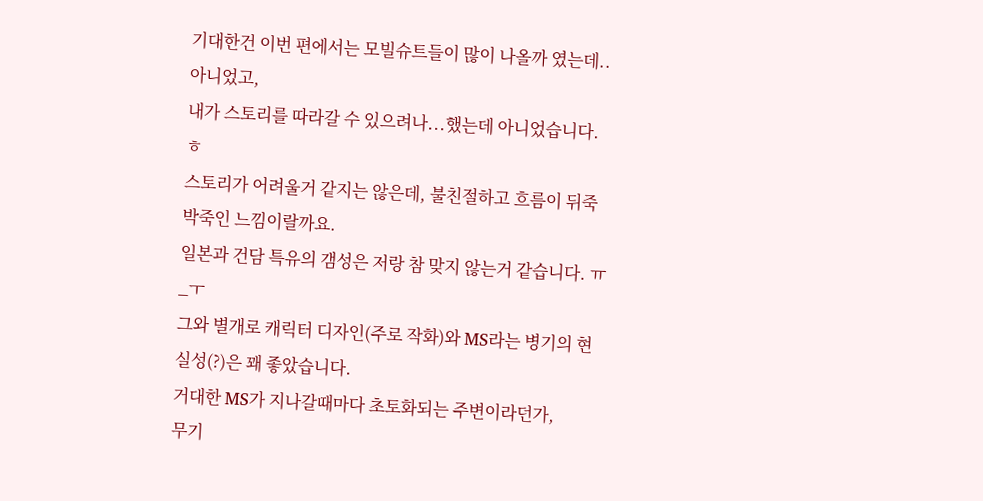기대한건 이번 편에서는 모빌슈트들이 많이 나올까 였는데..아니었고,
내가 스토리를 따라갈 수 있으려나...했는데 아니었습니다. ㅎ
스토리가 어려울거 같지는 않은데, 불친절하고 흐름이 뒤죽박죽인 느낌이랄까요.
일본과 건담 특유의 갬성은 저랑 참 맞지 않는거 같습니다. ㅠ_ㅜ
그와 별개로 캐릭터 디자인(주로 작화)와 MS라는 병기의 현실성(?)은 꽤 좋았습니다.
거대한 MS가 지나갈때마다 초토화되는 주변이라던가,
무기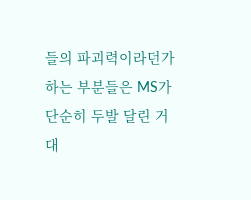들의 파괴력이라던가 하는 부분들은 MS가 단순히 두발 달린 거대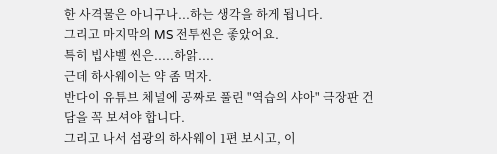한 사격물은 아니구나...하는 생각을 하게 됩니다.
그리고 마지막의 MS 전투씬은 좋았어요.
특히 빕샤벨 씬은.....하앍....
근데 하사웨이는 약 좀 먹자.
반다이 유튜브 체널에 공짜로 풀린 "역습의 샤아" 극장판 건담을 꼭 보셔야 합니다.
그리고 나서 섬광의 하사웨이 1편 보시고, 이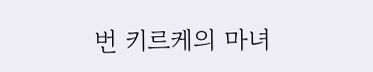번 키르케의 마녀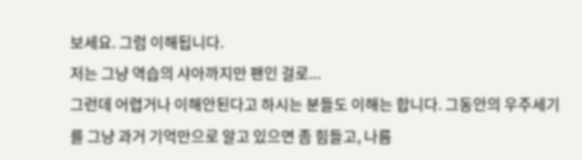보세요. 그럼 이해됩니다.
저는 그냥 역습의 샤아까지만 팬인 걸로...
그런데 어렵거나 이해안된다고 하시는 분들도 이해는 합니다. 그동안의 우주세기를 그냥 과거 기억만으로 알고 있으면 좀 힘들고, 나름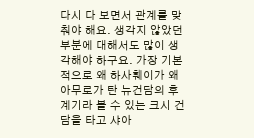다시 다 보면서 관계를 맞춰야 해요. 생각지 않았던 부분에 대해서도 많이 생각해야 하구요. 가장 기본 적으로 왜 하사훼이가 왜 아무로가 탄 뉴건담의 후계기라 볼 수 있는 크시 건담을 타고 샤아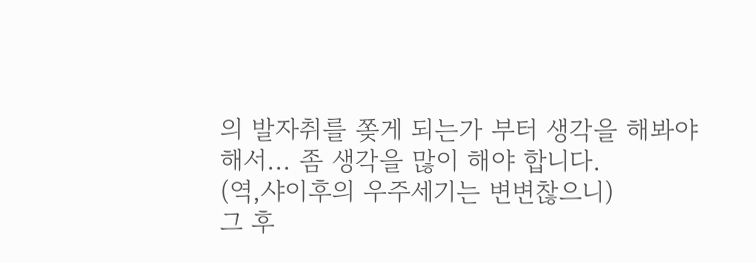의 발자취를 쫒게 되는가 부터 생각을 해봐야 해서... 좀 생각을 많이 해야 합니다.
(역,샤이후의 우주세기는 변변찮으니)
그 후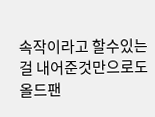속작이라고 할수있는걸 내어준것만으로도 올드팬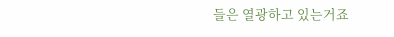들은 열광하고 있는거죠